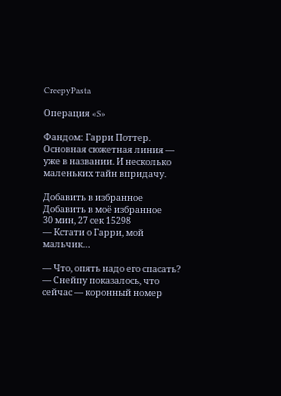CreepyPasta

Операция «S»

Фандом: Гарри Поттер. Основная сюжетная линия — уже в названии. И несколько маленьких тайн впридачу.

Добавить в избранное Добавить в моё избранное
30 мин, 27 сек 15298
— Кстати о Гарри, мой мальчик…

— Что, опять надо его спасать? — Снейпу показалось, что сейчас — коронный номер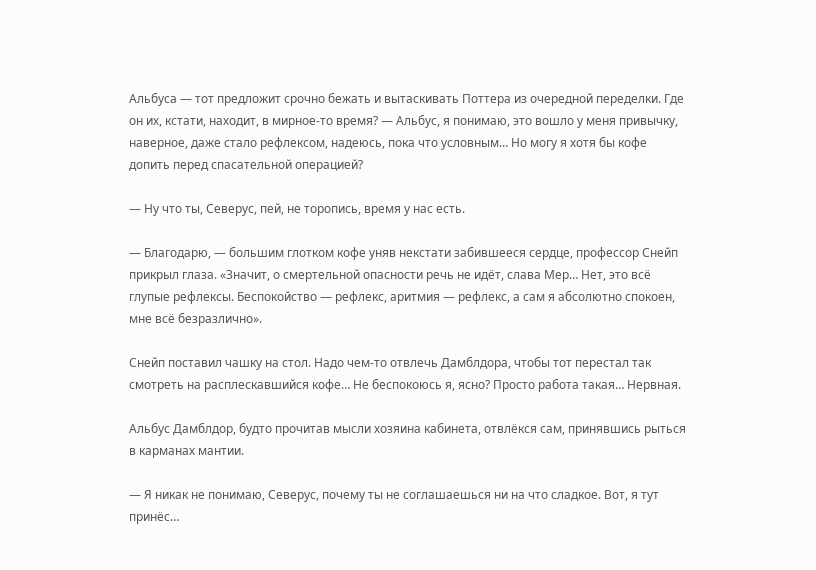Альбуса — тот предложит срочно бежать и вытаскивать Поттера из очередной переделки. Где он их, кстати, находит, в мирное-то время? — Альбус, я понимаю, это вошло у меня привычку, наверное, даже стало рефлексом, надеюсь, пока что условным… Но могу я хотя бы кофе допить перед спасательной операцией?

— Ну что ты, Северус, пей, не торопись, время у нас есть.

— Благодарю, — большим глотком кофе уняв некстати забившееся сердце, профессор Снейп прикрыл глаза. «Значит, о смертельной опасности речь не идёт, слава Мер… Нет, это всё глупые рефлексы. Беспокойство — рефлекс, аритмия — рефлекс, а сам я абсолютно спокоен, мне всё безразлично».

Снейп поставил чашку на стол. Надо чем-то отвлечь Дамблдора, чтобы тот перестал так смотреть на расплескавшийся кофе… Не беспокоюсь я, ясно? Просто работа такая… Нервная.

Альбус Дамблдор, будто прочитав мысли хозяина кабинета, отвлёкся сам, принявшись рыться в карманах мантии.

— Я никак не понимаю, Северус, почему ты не соглашаешься ни на что сладкое. Вот, я тут принёс…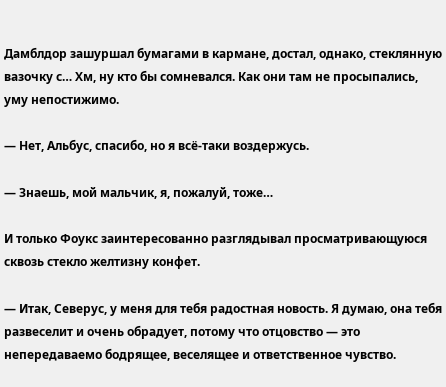Дамблдор зашуршал бумагами в кармане, достал, однако, стеклянную вазочку с… Хм, ну кто бы сомневался. Как они там не просыпались, уму непостижимо.

— Нет, Альбус, спасибо, но я всё-таки воздержусь.

— Знаешь, мой мальчик, я, пожалуй, тоже…

И только Фоукс заинтересованно разглядывал просматривающуюся сквозь стекло желтизну конфет.

— Итак, Северус, у меня для тебя радостная новость. Я думаю, она тебя развеселит и очень обрадует, потому что отцовство — это непередаваемо бодрящее, веселящее и ответственное чувство.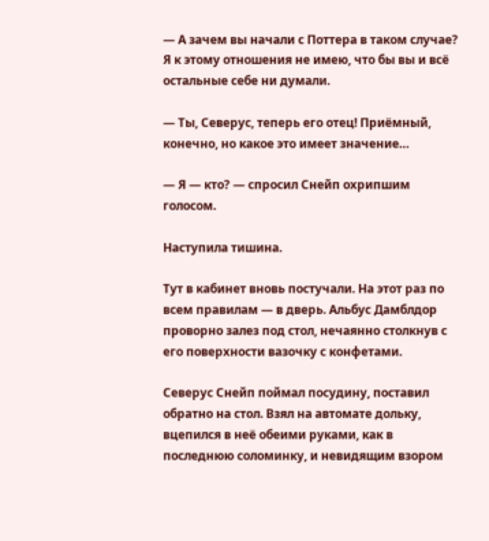— А зачем вы начали с Поттера в таком случае? Я к этому отношения не имею, что бы вы и всё остальные себе ни думали.

— Ты, Северус, теперь его отец! Приёмный, конечно, но какое это имеет значение…

— Я — кто? — спросил Снейп охрипшим голосом.

Наступила тишина.

Тут в кабинет вновь постучали. На этот раз по всем правилам — в дверь. Альбус Дамблдор проворно залез под стол, нечаянно столкнув с его поверхности вазочку с конфетами.

Северус Снейп поймал посудину, поставил обратно на стол. Взял на автомате дольку, вцепился в неё обеими руками, как в последнюю соломинку, и невидящим взором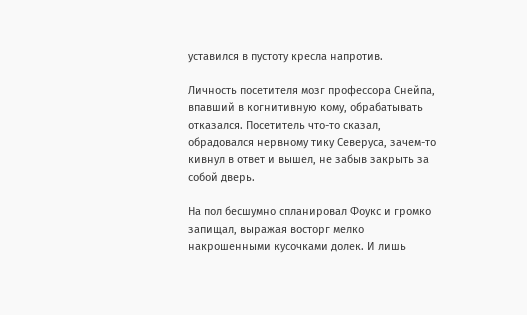уставился в пустоту кресла напротив.

Личность посетителя мозг профессора Снейпа, впавший в когнитивную кому, обрабатывать отказался. Посетитель что-то сказал, обрадовался нервному тику Северуса, зачем-то кивнул в ответ и вышел, не забыв закрыть за собой дверь.

На пол бесшумно спланировал Фоукс и громко запищал, выражая восторг мелко накрошенными кусочками долек. И лишь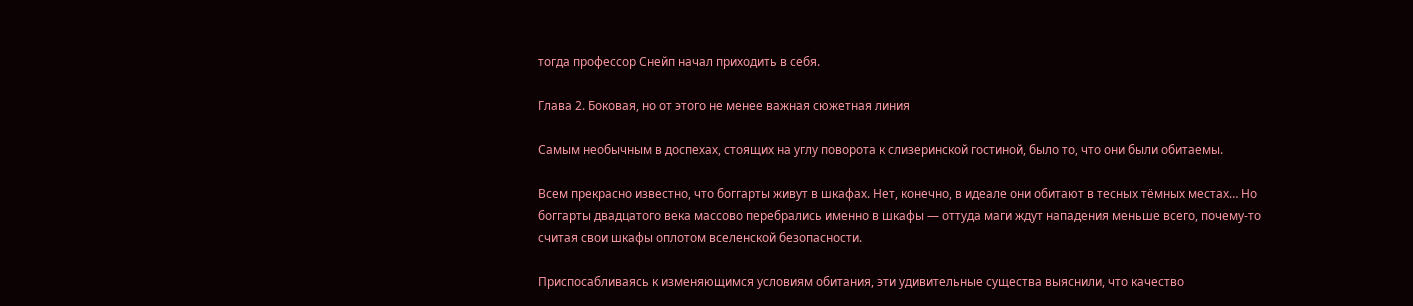тогда профессор Снейп начал приходить в себя.

Глава 2. Боковая, но от этого не менее важная сюжетная линия

Самым необычным в доспехах, стоящих на углу поворота к слизеринской гостиной, было то, что они были обитаемы.

Всем прекрасно известно, что боггарты живут в шкафах. Нет, конечно, в идеале они обитают в тесных тёмных местах… Но боггарты двадцатого века массово перебрались именно в шкафы — оттуда маги ждут нападения меньше всего, почему-то считая свои шкафы оплотом вселенской безопасности.

Приспосабливаясь к изменяющимся условиям обитания, эти удивительные существа выяснили, что качество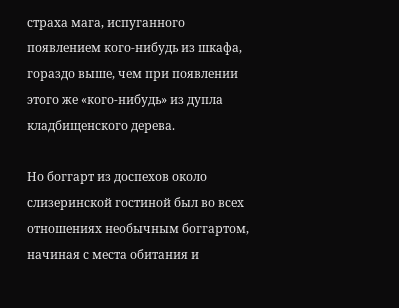страха мага, испуганного появлением кого-нибудь из шкафа, гораздо выше, чем при появлении этого же «кого-нибудь» из дупла кладбищенского дерева.

Но боггарт из доспехов около слизеринской гостиной был во всех отношениях необычным боггартом, начиная с места обитания и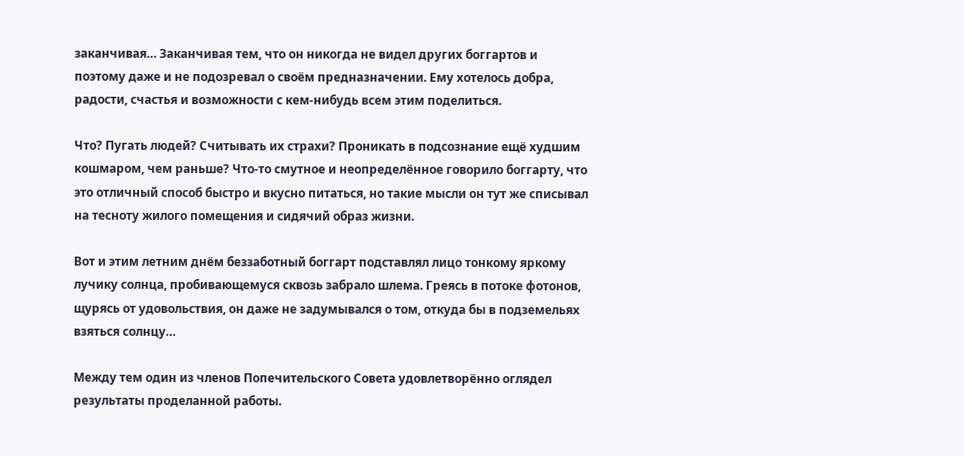заканчивая… Заканчивая тем, что он никогда не видел других боггартов и поэтому даже и не подозревал о своём предназначении. Ему хотелось добра, радости, счастья и возможности с кем-нибудь всем этим поделиться.

Что? Пугать людей? Считывать их страхи? Проникать в подсознание ещё худшим кошмаром, чем раньше? Что-то смутное и неопределённое говорило боггарту, что это отличный способ быстро и вкусно питаться, но такие мысли он тут же списывал на тесноту жилого помещения и сидячий образ жизни.

Вот и этим летним днём беззаботный боггарт подставлял лицо тонкому яркому лучику солнца, пробивающемуся сквозь забрало шлема. Греясь в потоке фотонов, щурясь от удовольствия, он даже не задумывался о том, откуда бы в подземельях взяться солнцу…

Между тем один из членов Попечительского Совета удовлетворённо оглядел результаты проделанной работы.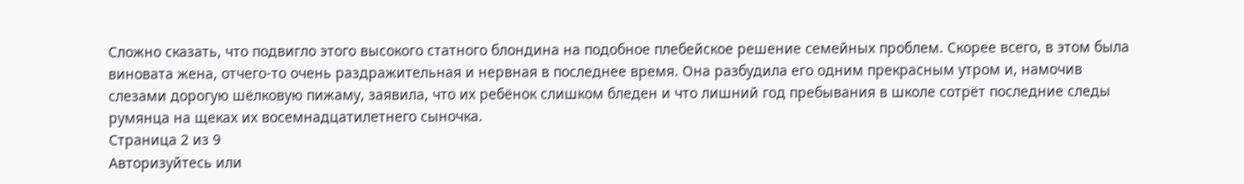Сложно сказать, что подвигло этого высокого статного блондина на подобное плебейское решение семейных проблем. Скорее всего, в этом была виновата жена, отчего-то очень раздражительная и нервная в последнее время. Она разбудила его одним прекрасным утром и, намочив слезами дорогую шёлковую пижаму, заявила, что их ребёнок слишком бледен и что лишний год пребывания в школе сотрёт последние следы румянца на щеках их восемнадцатилетнего сыночка.
Страница 2 из 9
Авторизуйтесь или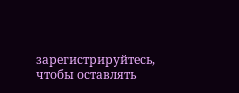зарегистрируйтесь, чтобы оставлять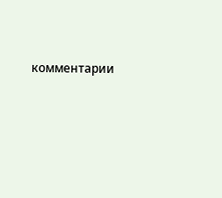комментарии